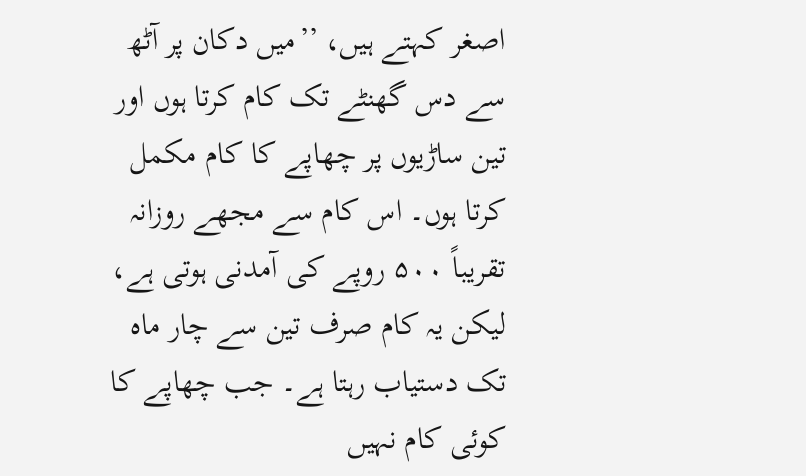اصغر کہتے ہیں، ’’میں دکان پر آٹھ سے دس گھنٹے تک کام کرتا ہوں اور تین ساڑیوں پر چھاپے کا کام مکمل کرتا ہوں۔ اس کام سے مجھے روزانہ تقریباً ۵۰۰ روپے کی آمدنی ہوتی ہے، لیکن یہ کام صرف تین سے چار ماہ تک دستیاب رہتا ہے۔ جب چھاپے کا کوئی کام نہیں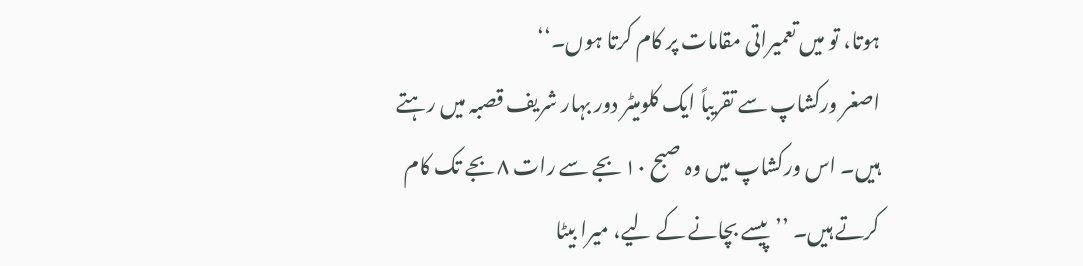ہوتا، تو میں تعمیراتی مقامات پر کام کرتا ہوں۔‘‘
اصغر ورکشاپ سے تقریباً ایک کلومیٹر دور بہار شریف قصبہ میں رہتے ہیں۔ اس ورکشاپ میں وہ صبح ۱۰ بجے سے رات ۸ بجے تک کام کرتے ہیں۔ ’’پیسے بچانے کے لیے، میرا بیٹا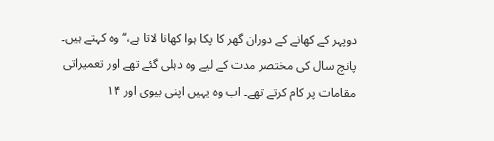دوپہر کے کھانے کے دوران گھر کا پکا ہوا کھانا لاتا ہے،‘‘ وہ کہتے ہیں۔
پانچ سال کی مختصر مدت کے لیے وہ دہلی گئے تھے اور تعمیراتی مقامات پر کام کرتے تھے۔ اب وہ یہیں اپنی بیوی اور ۱۴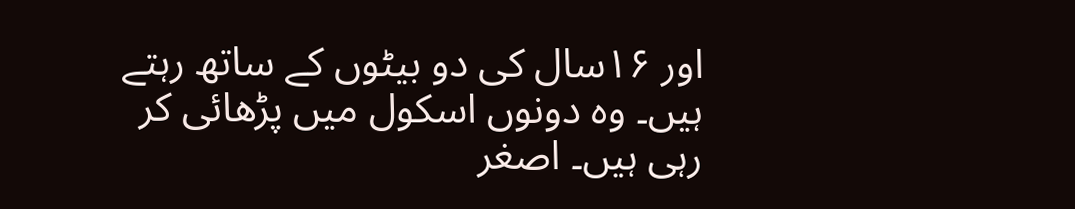اور ۱۶سال کی دو بیٹوں کے ساتھ رہتے ہیں۔ وہ دونوں اسکول میں پڑھائی کر رہی ہیں۔ اصغر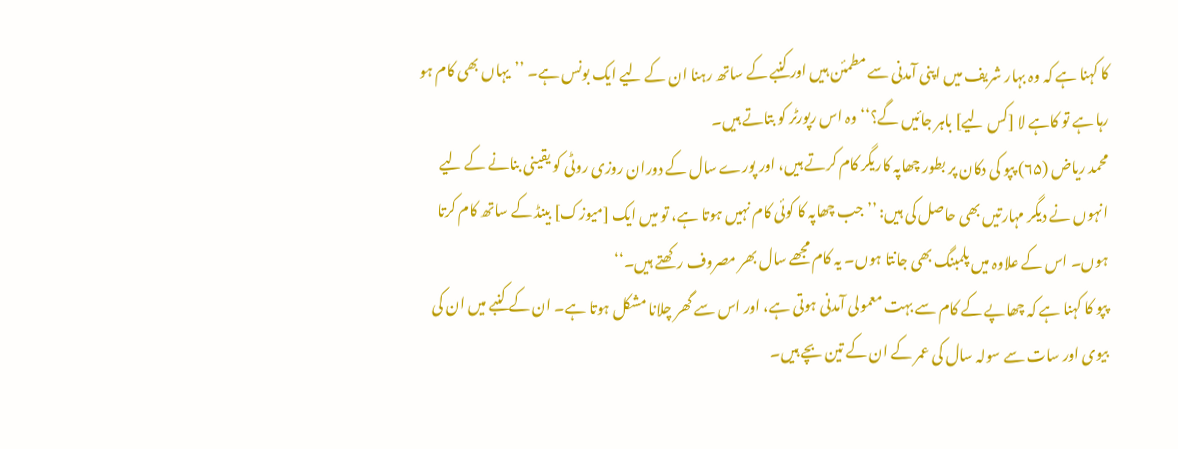کا کہنا ہے کہ وہ بہار شریف میں اپنی آمدنی سے مطمئن ہیں اور کنبے کے ساتھ رہنا ان کے لیے ایک بونس ہے۔ ’’یہاں بھی کام ہو رہا ہے تو کاہے لا [کس لیے] باہر جائیں گے؟‘‘ وہ اس رپورٹر کو بتاتے ہیں۔
محمد ریاض (۶۵) پپو کی دکان پر بطور چھاپہ کاریگر کام کرتے ہیں، اور پورے سال کے دوران روزی روٹی کو یقینی بنانے کے لیے انہوں نے دیگر مہارتیں بھی حاصل کی ہیں: ’’جب چھاپہ کا کوئی کام نہیں ہوتا ہے، تو میں ایک [میوزک] بینڈ کے ساتھ کام کرتا ہوں۔ اس کے علاوہ میں پلمبنگ بھی جانتا ہوں۔ یہ کام مجھے سال بھر مصروف رکھتے ہیں۔‘‘
پپو کا کہنا ہے کہ چھاپے کے کام سے بہت معمولی آمدنی ہوتی ہے، اور اس سے گھر چلانا مشکل ہوتا ہے۔ ان کے کنبے میں ان کی بیوی اور سات سے سولہ سال کی عمر کے ان کے تین بچے ہیں۔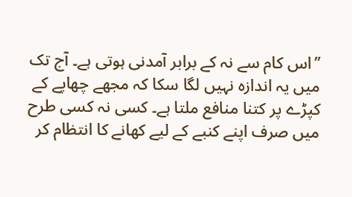’’اس کام سے نہ کے برابر آمدنی ہوتی ہے۔ آج تک میں یہ اندازہ نہیں لگا سکا کہ مجھے چھاپے کے کپڑے پر کتنا منافع ملتا ہے۔ کسی نہ کسی طرح میں صرف اپنے کنبے کے لیے کھانے کا انتظام کر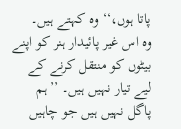پاتا ہوں،‘‘ وہ کہتے ہیں۔
وہ اس غیر پائیدار ہنر کو اپنے بیٹوں کو منتقل کرنے کے لیے تیار نہیں ہیں۔ ’’ہم پاگل نہیں ہیں جو چاہیں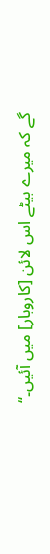گے کہ میرے بیٹے اس لائن [کاروبار] میں آئیں۔‘‘